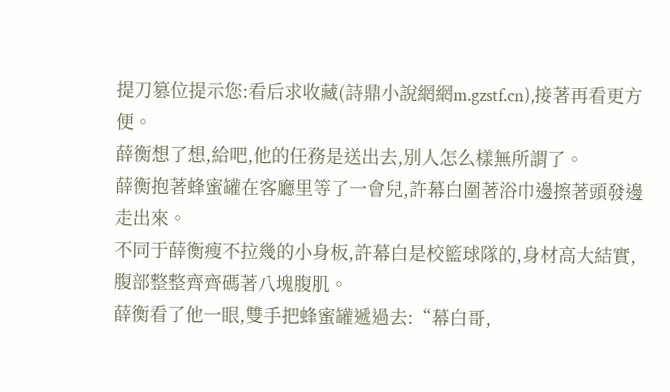提刀篡位提示您:看后求收藏(詩鼎小說網網m.gzstf.cn),接著再看更方便。
薛衡想了想,給吧,他的任務是送出去,別人怎么樣無所謂了。
薛衡抱著蜂蜜罐在客廳里等了一會兒,許幕白圍著浴巾邊擦著頭發邊走出來。
不同于薛衡瘦不拉幾的小身板,許幕白是校籃球隊的,身材高大結實,腹部整整齊齊碼著八塊腹肌。
薛衡看了他一眼,雙手把蜂蜜罐遞過去:“幕白哥,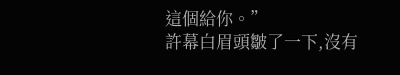這個給你。”
許幕白眉頭皺了一下,沒有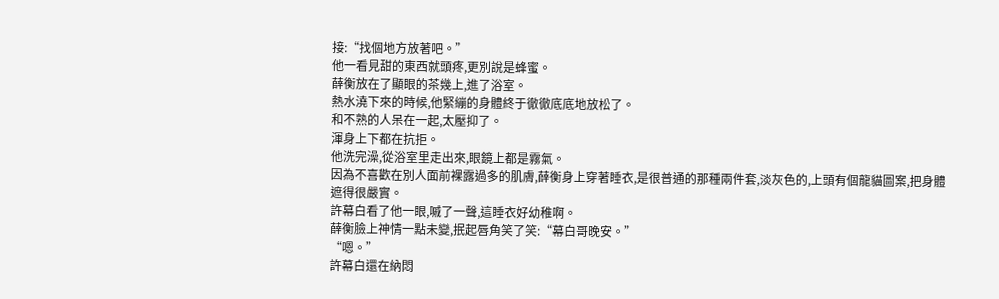接:“找個地方放著吧。”
他一看見甜的東西就頭疼,更別說是蜂蜜。
薛衡放在了顯眼的茶幾上,進了浴室。
熱水澆下來的時候,他緊繃的身體終于徹徹底底地放松了。
和不熟的人呆在一起,太壓抑了。
渾身上下都在抗拒。
他洗完澡,從浴室里走出來,眼鏡上都是霧氣。
因為不喜歡在別人面前裸露過多的肌膚,薛衡身上穿著睡衣,是很普通的那種兩件套,淡灰色的,上頭有個龍貓圖案,把身體遮得很嚴實。
許幕白看了他一眼,嘁了一聲,這睡衣好幼稚啊。
薛衡臉上神情一點未變,抿起唇角笑了笑:“幕白哥晚安。”
“嗯。”
許幕白還在納悶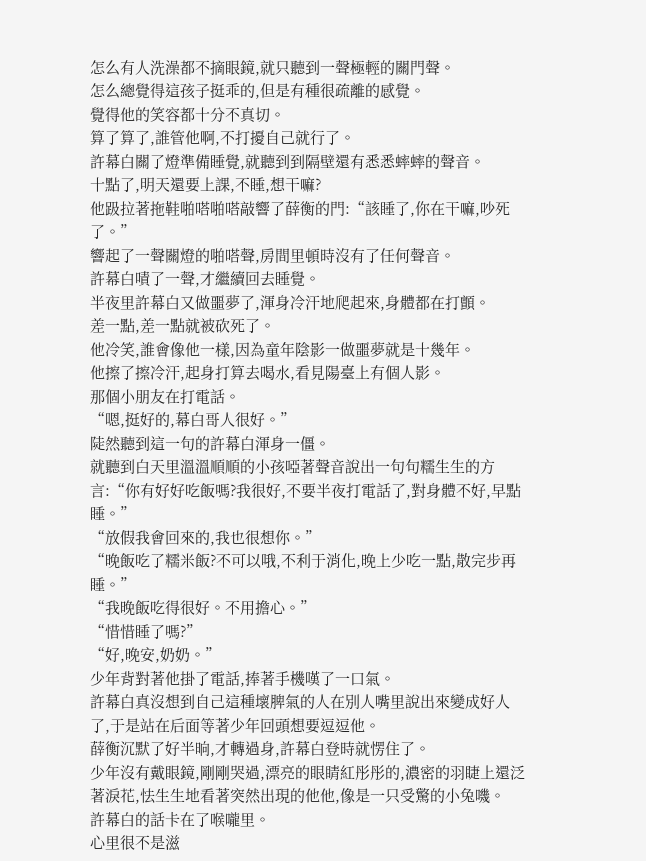怎么有人洗澡都不摘眼鏡,就只聽到一聲極輕的關門聲。
怎么總覺得這孩子挺乖的,但是有種很疏離的感覺。
覺得他的笑容都十分不真切。
算了算了,誰管他啊,不打擾自己就行了。
許幕白關了燈準備睡覺,就聽到到隔壁還有悉悉蟀蟀的聲音。
十點了,明天還要上課,不睡,想干嘛?
他趿拉著拖鞋啪嗒啪嗒敲響了薛衡的門:“該睡了,你在干嘛,吵死了。”
響起了一聲關燈的啪嗒聲,房間里頓時沒有了任何聲音。
許幕白嘖了一聲,才繼續回去睡覺。
半夜里許幕白又做噩夢了,渾身冷汗地爬起來,身體都在打顫。
差一點,差一點就被砍死了。
他冷笑,誰會像他一樣,因為童年陰影一做噩夢就是十幾年。
他擦了擦冷汗,起身打算去喝水,看見陽臺上有個人影。
那個小朋友在打電話。
“嗯,挺好的,幕白哥人很好。”
陡然聽到這一句的許幕白渾身一僵。
就聽到白天里溫溫順順的小孩啞著聲音說出一句句糯生生的方言:“你有好好吃飯嗎?我很好,不要半夜打電話了,對身體不好,早點睡。”
“放假我會回來的,我也很想你。”
“晚飯吃了糯米飯?不可以哦,不利于消化,晚上少吃一點,散完步再睡。”
“我晚飯吃得很好。不用擔心。”
“惜惜睡了嗎?”
“好,晚安,奶奶。”
少年背對著他掛了電話,捧著手機嘆了一口氣。
許幕白真沒想到自己這種壞脾氣的人在別人嘴里說出來變成好人了,于是站在后面等著少年回頭想要逗逗他。
薛衡沉默了好半晌,才轉過身,許幕白登時就愣住了。
少年沒有戴眼鏡,剛剛哭過,漂亮的眼睛紅彤彤的,濃密的羽睫上還泛著淚花,怯生生地看著突然出現的他他,像是一只受驚的小兔嘰。
許幕白的話卡在了喉嚨里。
心里很不是滋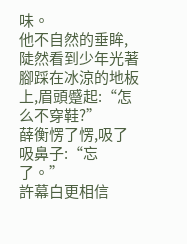味。
他不自然的垂眸,陡然看到少年光著腳踩在冰涼的地板上,眉頭蹙起:“怎么不穿鞋?”
薛衡愣了愣,吸了吸鼻子:“忘了。”
許幕白更相信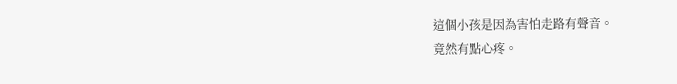這個小孩是因為害怕走路有聲音。
竟然有點心疼。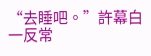“去睡吧。”許幕白一反常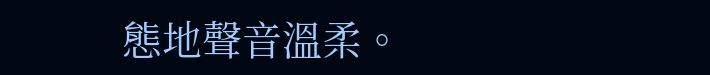態地聲音溫柔。